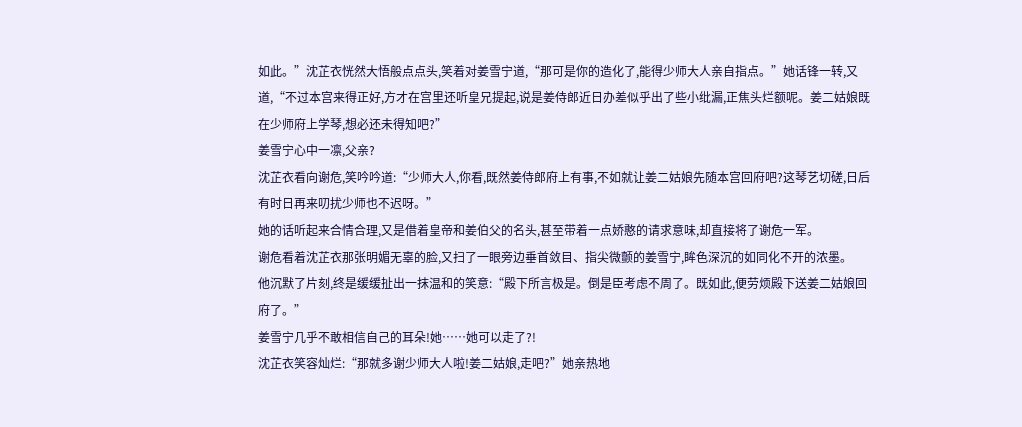如此。”沈芷衣恍然大悟般点点头,笑着对姜雪宁道,“那可是你的造化了,能得少师大人亲自指点。”她话锋一转,又道,“不过本宫来得正好,方才在宫里还听皇兄提起,说是姜侍郎近日办差似乎出了些小纰漏,正焦头烂额呢。姜二姑娘既在少师府上学琴,想必还未得知吧?”
姜雪宁心中一凛,父亲?
沈芷衣看向谢危,笑吟吟道:“少师大人,你看,既然姜侍郎府上有事,不如就让姜二姑娘先随本宫回府吧?这琴艺切磋,日后有时日再来叨扰少师也不迟呀。”
她的话听起来合情合理,又是借着皇帝和姜伯父的名头,甚至带着一点娇憨的请求意味,却直接将了谢危一军。
谢危看着沈芷衣那张明媚无辜的脸,又扫了一眼旁边垂首敛目、指尖微颤的姜雪宁,眸色深沉的如同化不开的浓墨。
他沉默了片刻,终是缓缓扯出一抹温和的笑意:“殿下所言极是。倒是臣考虑不周了。既如此,便劳烦殿下送姜二姑娘回府了。”
姜雪宁几乎不敢相信自己的耳朵!她……她可以走了?!
沈芷衣笑容灿烂:“那就多谢少师大人啦!姜二姑娘,走吧?”她亲热地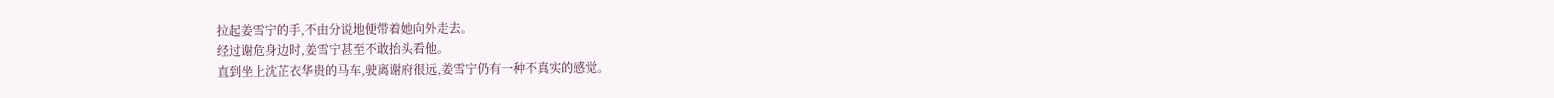拉起姜雪宁的手,不由分说地便带着她向外走去。
经过谢危身边时,姜雪宁甚至不敢抬头看他。
直到坐上沈芷衣华贵的马车,驶离谢府很远,姜雪宁仍有一种不真实的感觉。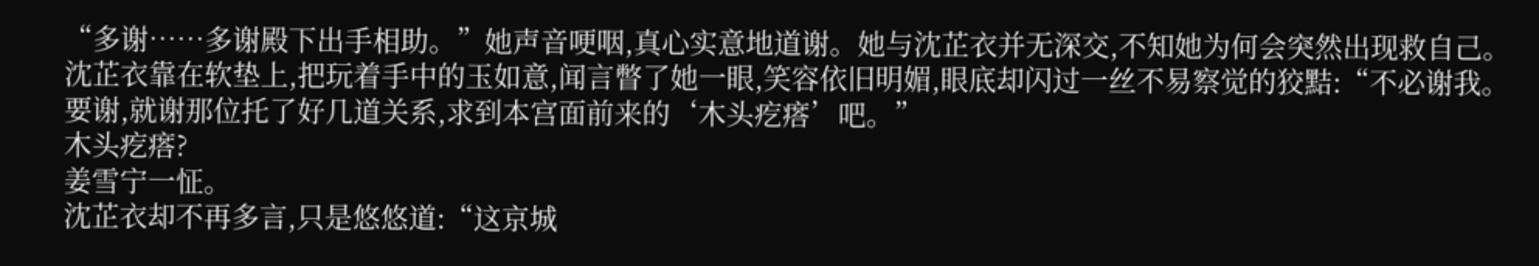“多谢……多谢殿下出手相助。”她声音哽咽,真心实意地道谢。她与沈芷衣并无深交,不知她为何会突然出现救自己。
沈芷衣靠在软垫上,把玩着手中的玉如意,闻言瞥了她一眼,笑容依旧明媚,眼底却闪过一丝不易察觉的狡黠:“不必谢我。要谢,就谢那位托了好几道关系,求到本宫面前来的‘木头疙瘩’吧。”
木头疙瘩?
姜雪宁一怔。
沈芷衣却不再多言,只是悠悠道:“这京城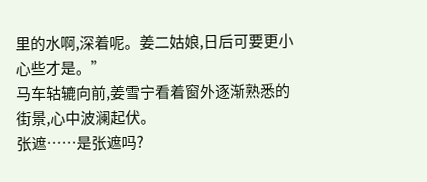里的水啊,深着呢。姜二姑娘,日后可要更小心些才是。”
马车轱辘向前,姜雪宁看着窗外逐渐熟悉的街景,心中波澜起伏。
张遮……是张遮吗?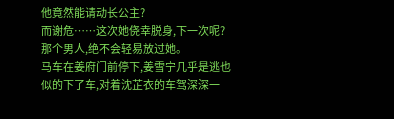他竟然能请动长公主?
而谢危……这次她侥幸脱身,下一次呢?
那个男人,绝不会轻易放过她。
马车在姜府门前停下,姜雪宁几乎是逃也似的下了车,对着沈芷衣的车驾深深一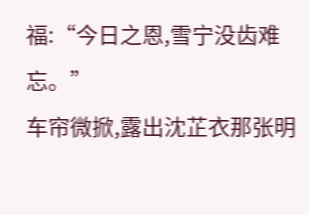福:“今日之恩,雪宁没齿难忘。”
车帘微掀,露出沈芷衣那张明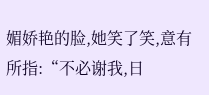媚娇艳的脸,她笑了笑,意有所指:“不必谢我,日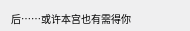后……或许本宫也有需得你